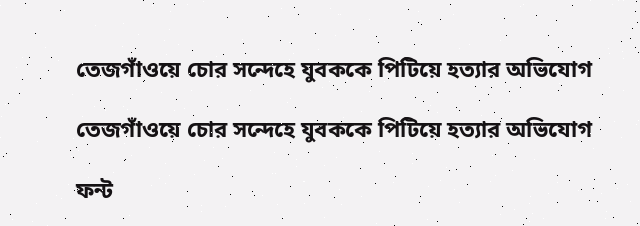তেজগাঁওয়ে চোর সন্দেহে যুবককে পিটিয়ে হত্যার অভিযোগ

তেজগাঁওয়ে চোর সন্দেহে যুবককে পিটিয়ে হত্যার অভিযোগ

ফন্ট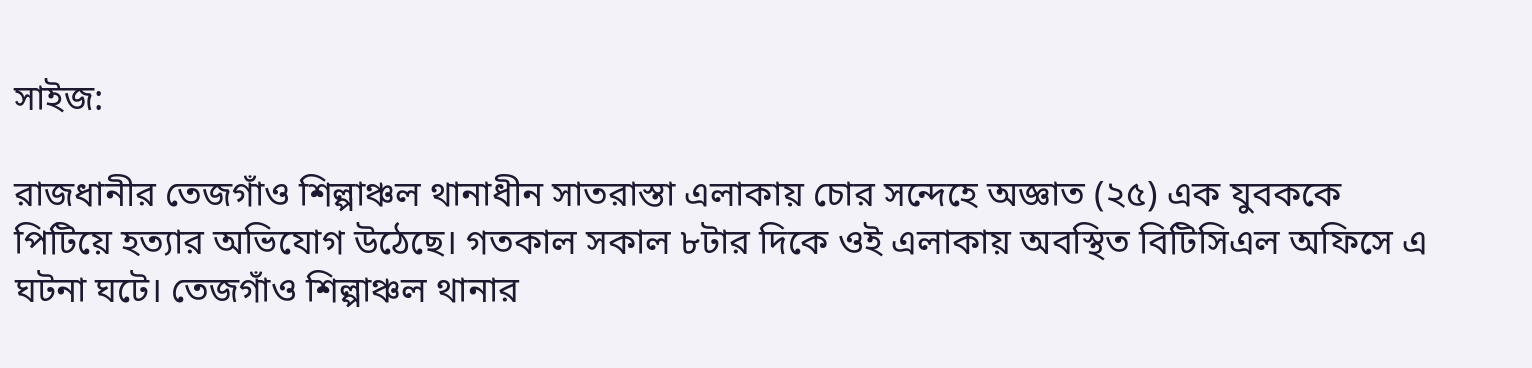সাইজ:

রাজধানীর তেজগাঁও শিল্পাঞ্চল থানাধীন সাতরাস্তা এলাকায় চোর সন্দেহে অজ্ঞাত (২৫) এক যুবককে পিটিয়ে হত্যার অভিযোগ উঠেছে। গতকাল সকাল ৮টার দিকে ওই এলাকায় অবস্থিত বিটিসিএল অফিসে এ ঘটনা ঘটে। তেজগাঁও শিল্পাঞ্চল থানার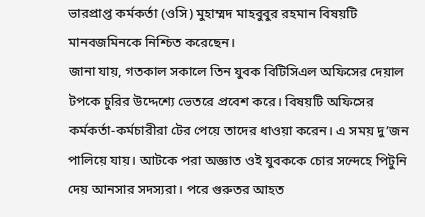ভারপ্রাপ্ত কর্মকর্তা (ওসি) মুহাম্মদ মাহবুবুর রহমান বিষয়টি মানবজমিনকে নিশ্চিত করেছেন।
জানা যায়, গতকাল সকালে তিন যুবক বিটিসিএল অফিসের দেয়াল টপকে চুরির উদ্দেশ্যে ভেতরে প্রবেশ করে। বিষয়টি অফিসের কর্মকর্তা-কর্মচারীরা টের পেয়ে তাদের ধাওয়া করেন। এ সময় দু’জন পালিয়ে যায়। আটকে পরা অজ্ঞাত ওই যুবককে চোর সন্দেহে পিটুনি দেয় আনসার সদস্যরা। পরে গুরুতর আহত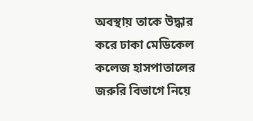অবস্থায় তাকে উদ্ধার করে ঢাকা মেডিকেল কলেজ হাসপাতালের জরুরি বিভাগে নিয়ে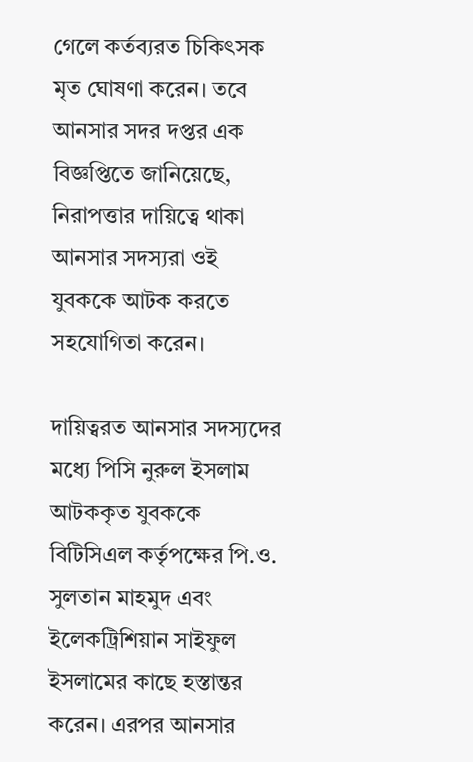গেলে কর্তব্যরত চিকিৎসক মৃত ঘোষণা করেন। তবে আনসার সদর দপ্তর এক বিজ্ঞপ্তিতে জানিয়েছে, নিরাপত্তার দায়িত্বে থাকা আনসার সদস্যরা ওই যুবককে আটক করতে সহযোগিতা করেন।

দায়িত্বরত আনসার সদস্যদের মধ্যে পিসি নুরুল ইসলাম আটককৃত যুবককে বিটিসিএল কর্তৃপক্ষের পি.ও. সুলতান মাহমুদ এবং ইলেকট্রিশিয়ান সাইফুল ইসলামের কাছে হস্তান্তর করেন। এরপর আনসার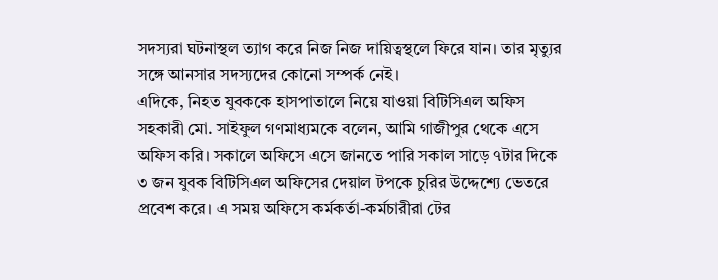সদস্যরা ঘটনাস্থল ত্যাগ করে নিজ নিজ দায়িত্বস্থলে ফিরে যান। তার মৃত্যুর সঙ্গে আনসার সদস্যদের কোনো সম্পর্ক নেই।
এদিকে, নিহত যুবককে হাসপাতালে নিয়ে যাওয়া বিটিসিএল অফিস সহকারী মো. সাইফুল গণমাধ্যমকে বলেন, আমি গাজীপুর থেকে এসে অফিস করি। সকালে অফিসে এসে জানতে পারি সকাল সাড়ে ৭টার দিকে ৩ জন যুবক বিটিসিএল অফিসের দেয়াল টপকে চুরির উদ্দেশ্যে ভেতরে প্রবেশ করে। এ সময় অফিসে কর্মকর্তা-কর্মচারীরা টের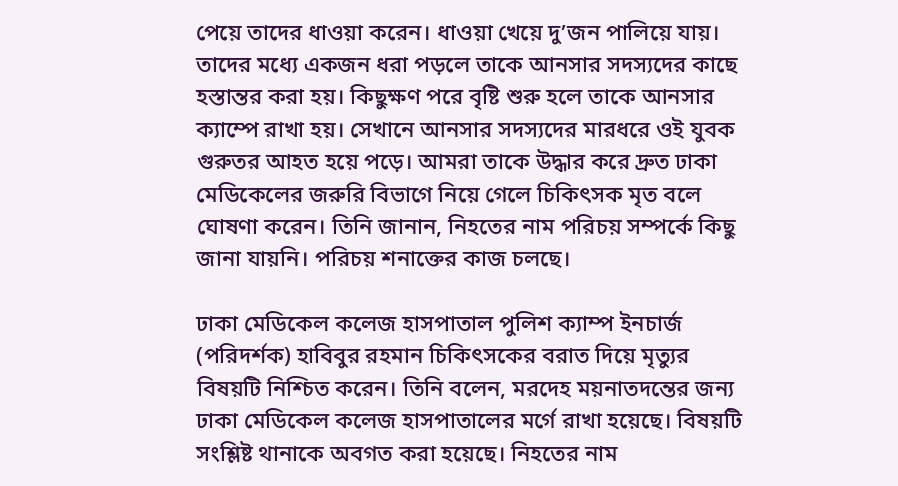পেয়ে তাদের ধাওয়া করেন। ধাওয়া খেয়ে দু’জন পালিয়ে যায়। তাদের মধ্যে একজন ধরা পড়লে তাকে আনসার সদস্যদের কাছে হস্তান্তর করা হয়। কিছুক্ষণ পরে বৃষ্টি শুরু হলে তাকে আনসার ক্যাম্পে রাখা হয়। সেখানে আনসার সদস্যদের মারধরে ওই যুবক গুরুতর আহত হয়ে পড়ে। আমরা তাকে উদ্ধার করে দ্রুত ঢাকা মেডিকেলের জরুরি বিভাগে নিয়ে গেলে চিকিৎসক মৃত বলে ঘোষণা করেন। তিনি জানান, নিহতের নাম পরিচয় সম্পর্কে কিছু জানা যায়নি। পরিচয় শনাক্তের কাজ চলছে।

ঢাকা মেডিকেল কলেজ হাসপাতাল পুলিশ ক্যাম্প ইনচার্জ (পরিদর্শক) হাবিবুর রহমান চিকিৎসকের বরাত দিয়ে মৃত্যুর বিষয়টি নিশ্চিত করেন। তিনি বলেন, মরদেহ ময়নাতদন্তের জন্য ঢাকা মেডিকেল কলেজ হাসপাতালের মর্গে রাখা হয়েছে। বিষয়টি সংশ্লিষ্ট থানাকে অবগত করা হয়েছে। নিহতের নাম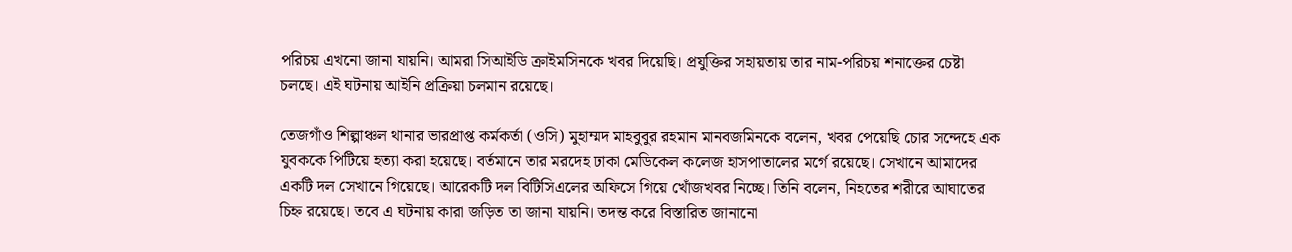পরিচয় এখনো জানা যায়নি। আমরা সিআইডি ক্রাইমসিনকে খবর দিয়েছি। প্রযুক্তির সহায়তায় তার নাম-পরিচয় শনাক্তের চেষ্টা চলছে। এই ঘটনায় আইনি প্রক্রিয়া চলমান রয়েছে।

তেজগাঁও শিল্পাঞ্চল থানার ভারপ্রাপ্ত কর্মকর্তা (ওসি) মুহাম্মদ মাহবুবুর রহমান মানবজমিনকে বলেন, খবর পেয়েছি চোর সন্দেহে এক যুবককে পিটিয়ে হত্যা করা হয়েছে। বর্তমানে তার মরদেহ ঢাকা মেডিকেল কলেজ হাসপাতালের মর্গে রয়েছে। সেখানে আমাদের একটি দল সেখানে গিয়েছে। আরেকটি দল বিটিসিএলের অফিসে গিয়ে খোঁজখবর নিচ্ছে। তিনি বলেন, নিহতের শরীরে আঘাতের চিহ্ন রয়েছে। তবে এ ঘটনায় কারা জড়িত তা জানা যায়নি। তদন্ত করে বিস্তারিত জানানো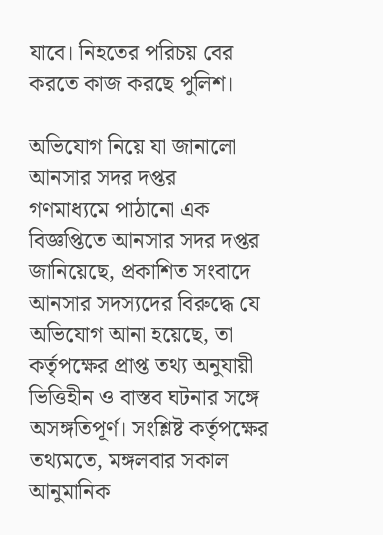যাবে। নিহতের পরিচয় বের করতে কাজ করছে পুলিশ।

অভিযোগ নিয়ে যা জানালো আনসার সদর দপ্তর
গণমাধ্যমে পাঠানো এক বিজ্ঞপ্তিতে আনসার সদর দপ্তর জানিয়েছে, প্রকাশিত সংবাদে আনসার সদস্যদের বিরুদ্ধে যে অভিযোগ আনা হয়েছে, তা কর্তৃপক্ষের প্রাপ্ত তথ্য অনুযায়ী ভিত্তিহীন ও বাস্তব ঘটনার সঙ্গে অসঙ্গতিপূর্ণ। সংশ্লিষ্ট কর্তৃপক্ষের তথ্যমতে, মঙ্গলবার সকাল আনুমানিক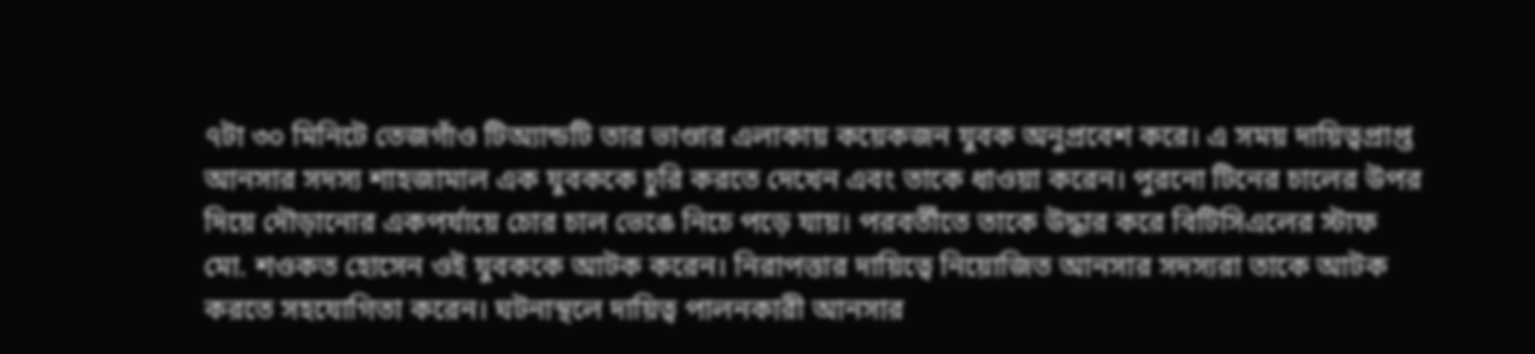৭টা ৩০ মিনিটে তেজগাঁও টিঅ্যান্ডটি তার ভাণ্ডার এলাকায় কয়েকজন যুবক অনুপ্রবেশ করে। এ সময় দায়িত্বপ্রাপ্ত আনসার সদস্য শাহজামাল এক যুবককে চুরি করতে দেখেন এবং তাকে ধাওয়া করেন। পুরনো টিনের চালের উপর দিয়ে দৌড়ানোর একপর্যায়ে চোর চাল ভেঙে নিচে পড়ে যায়। পরবর্তীতে তাকে উদ্ধার করে বিটিসিএলের স্টাফ মো. শওকত হোসেন ওই যুবককে আটক করেন। নিরাপত্তার দায়িত্বে নিয়োজিত আনসার সদস্যরা তাকে আটক করতে সহযোগিতা করেন। ঘটনাস্থলে দায়িত্ব পালনকারী আনসার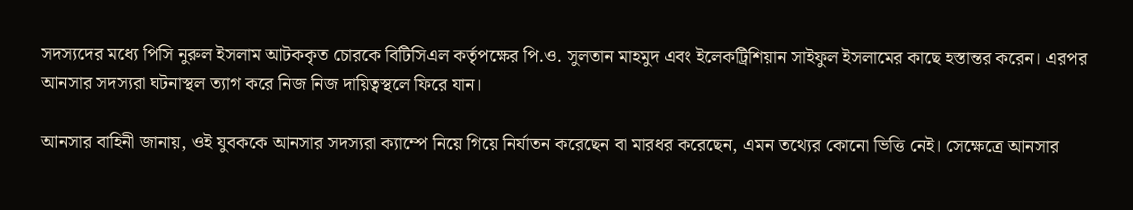সদস্যদের মধ্যে পিসি নুরুল ইসলাম আটককৃত চোরকে বিটিসিএল কর্তৃপক্ষের পি.ও. সুলতান মাহমুদ এবং ইলেকট্রিশিয়ান সাইফুল ইসলামের কাছে হস্তান্তর করেন। এরপর আনসার সদস্যরা ঘটনাস্থল ত্যাগ করে নিজ নিজ দায়িত্বস্থলে ফিরে যান।

আনসার বাহিনী জানায়, ওই যুবককে আনসার সদস্যরা ক্যাম্পে নিয়ে গিয়ে নির্যাতন করেছেন বা মারধর করেছেন, এমন তথ্যের কোনো ভিত্তি নেই। সেক্ষেত্রে আনসার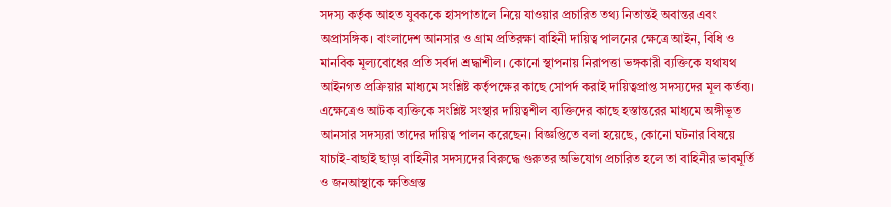সদস্য কর্তৃক আহত যুবককে হাসপাতালে নিয়ে যাওয়ার প্রচারিত তথ্য নিতান্তই অবান্তর এবং অপ্রাসঙ্গিক। বাংলাদেশ আনসার ও গ্রাম প্রতিরক্ষা বাহিনী দায়িত্ব পালনের ক্ষেত্রে আইন, বিধি ও মানবিক মূল্যবোধের প্রতি সর্বদা শ্রদ্ধাশীল। কোনো স্থাপনায় নিরাপত্তা ভঙ্গকারী ব্যক্তিকে যথাযথ আইনগত প্রক্রিয়ার মাধ্যমে সংশ্লিষ্ট কর্তৃপক্ষের কাছে সোপর্দ করাই দায়িত্বপ্রাপ্ত সদস্যদের মূল কর্তব্য। এক্ষেত্রেও আটক ব্যক্তিকে সংশ্লিষ্ট সংস্থার দায়িত্বশীল ব্যক্তিদের কাছে হস্তান্তরের মাধ্যমে অঙ্গীভূত আনসার সদস্যরা তাদের দায়িত্ব পালন করেছেন। বিজ্ঞপ্তিতে বলা হয়েছে, কোনো ঘটনার বিষয়ে যাচাই-বাছাই ছাড়া বাহিনীর সদস্যদের বিরুদ্ধে গুরুতর অভিযোগ প্রচারিত হলে তা বাহিনীর ভাবমূর্তি ও জনআস্থাকে ক্ষতিগ্রস্ত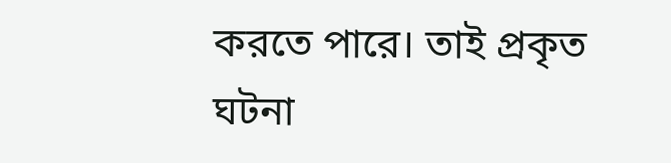করতে পারে। তাই প্রকৃত ঘটনা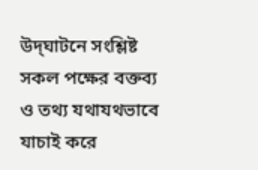উদ্‌ঘাটনে সংশ্লিষ্ট সকল পক্ষের বক্তব্য ও তথ্য যথাযথভাবে যাচাই করে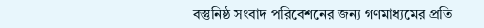বস্তুনিষ্ঠ সংবাদ পরিবেশনের জন্য গণমাধ্যমের প্রতি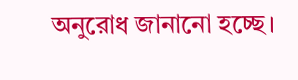অনুরোধ জানানো হচ্ছে।